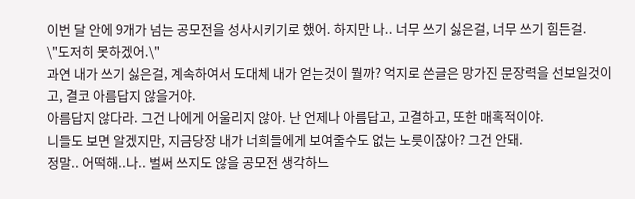이번 달 안에 9개가 넘는 공모전을 성사시키기로 했어. 하지만 나.. 너무 쓰기 싫은걸, 너무 쓰기 힘든걸.
\"도저히 못하겠어.\"
과연 내가 쓰기 싫은걸, 계속하여서 도대체 내가 얻는것이 뭘까? 억지로 쓴글은 망가진 문장력을 선보일것이고, 결코 아름답지 않을거야.
아름답지 않다라. 그건 나에게 어울리지 않아. 난 언제나 아름답고, 고결하고, 또한 매혹적이야.
니들도 보면 알겠지만, 지금당장 내가 너희들에게 보여줄수도 없는 노릇이잖아? 그건 안돼.
정말.. 어떡해..나.. 벌써 쓰지도 않을 공모전 생각하느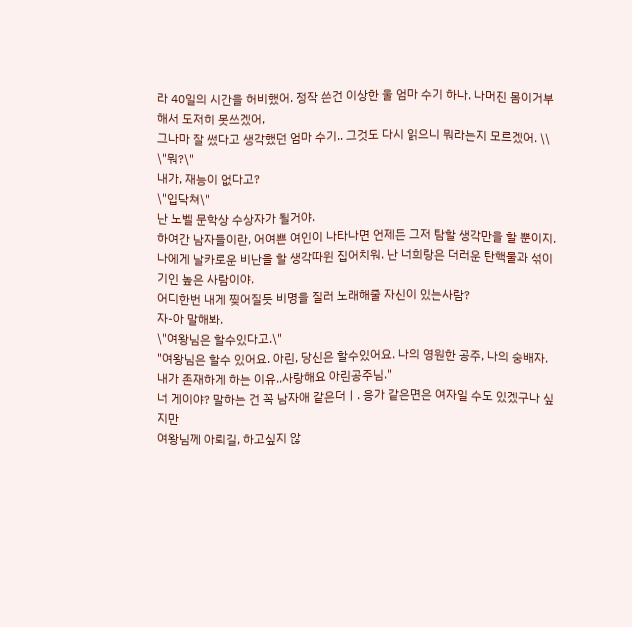라 40일의 시간을 허비했어. 정작 쓴건 이상한 울 엄마 수기 하나. 나머진 몸이거부해서 도저히 못쓰겠어,
그나마 잘 썼다고 생각했던 엄마 수기.. 그것도 다시 읽으니 뭐라는지 모르겠어. \\
\"뭐?\"
내가, 재능이 없다고?
\"입닥쳐\"
난 노벨 문학상 수상자가 될거야.
하여간 남자들이란, 어여쁜 여인이 나타나면 언제든 그저 탐할 생각만을 할 뿐이지. 나에게 날카로운 비난을 할 생각따윈 집어치워. 난 너희랑은 더러운 탄핵물과 섞이기인 높은 사람이야.
어디한번 내게 찢어질듯 비명을 질러 노래해줄 자신이 있는사람?
자-아 말해봐.
\"여왕님은 할수있다고.\"
"여왕님은 할수 있어요. 아린, 당신은 할수있어요. 나의 영원한 공주, 나의 숭배자. 내가 존재하게 하는 이유..사랑해요 아린공주님."
너 게이야? 말하는 건 꼭 남자애 같은더ㅣ. 응가 같은면은 여자일 수도 있겠구나 싶지만
여왕님께 아뢰길, 하고싶지 않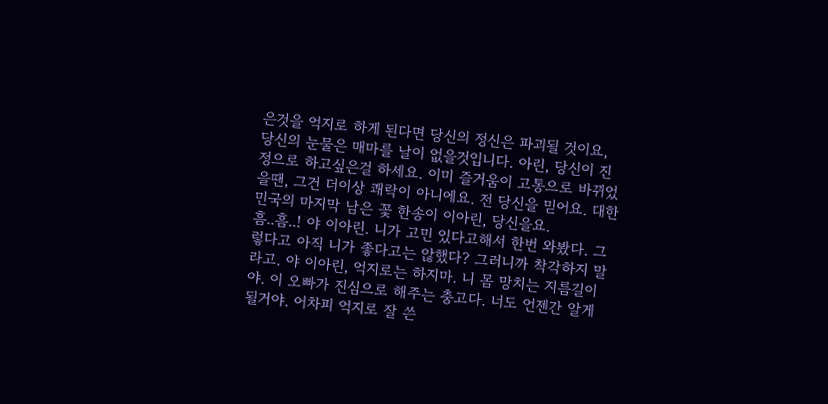은것을 억지로 하게 된다면 당신의 정신은 파괴될 것이요, 당신의 눈물은 매마를 날이 없을것입니다. 아린, 당신이 진정으로 하고싶은걸 하세요. 이미 즐거움이 고통으로 바뀌었을땐, 그건 더이상 쾌락이 아니에요. 전 당신을 믿어요. 대한민국의 마지막 남은 꽃 한송이 이아린, 당신을요.
흠..흠..! 야 이아린. 니가 고민 있다고해서 한번 와봤다. 그렇다고 아직 니가 좋다고는 않했다? 그러니까 착각하지 말라고. 야 이아린, 억지로는 하지마. 니 몸 망치는 지름길이야. 이 오빠가 진심으로 해주는 충고다. 너도 언젠간 알게 될거야. 어차피 억지로 잘 쓴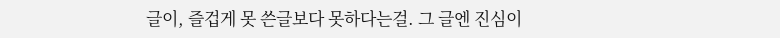글이, 즐겁게 못 쓴글보다 못하다는걸. 그 글엔 진심이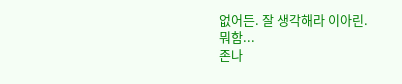없어든. 잘 생각해라 이아린.
뭐함...
존나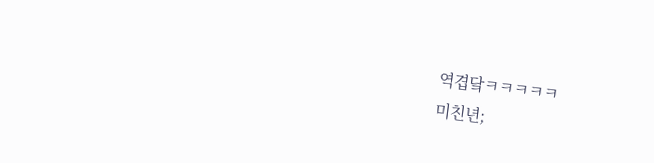역겹닼ㅋㅋㅋㅋㅋ
미친년;